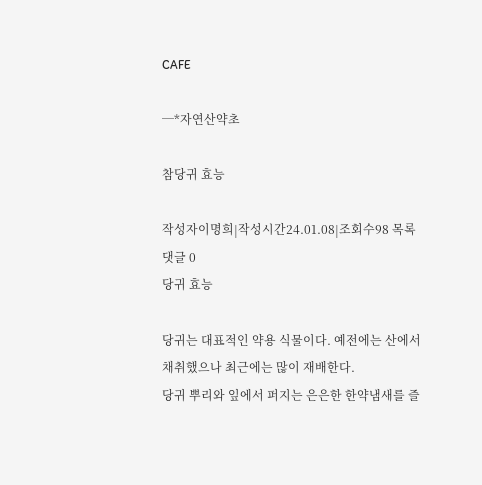CAFE

─*자연산약초

참당귀 효능

작성자이명희|작성시간24.01.08|조회수98 목록 댓글 0
당귀 효능

당귀는 대표적인 약용 식물이다. 예전에는 산에서 채취했으나 최근에는 많이 재배한다.
당귀 뿌리와 잎에서 퍼지는 은은한 한약냄새를 즐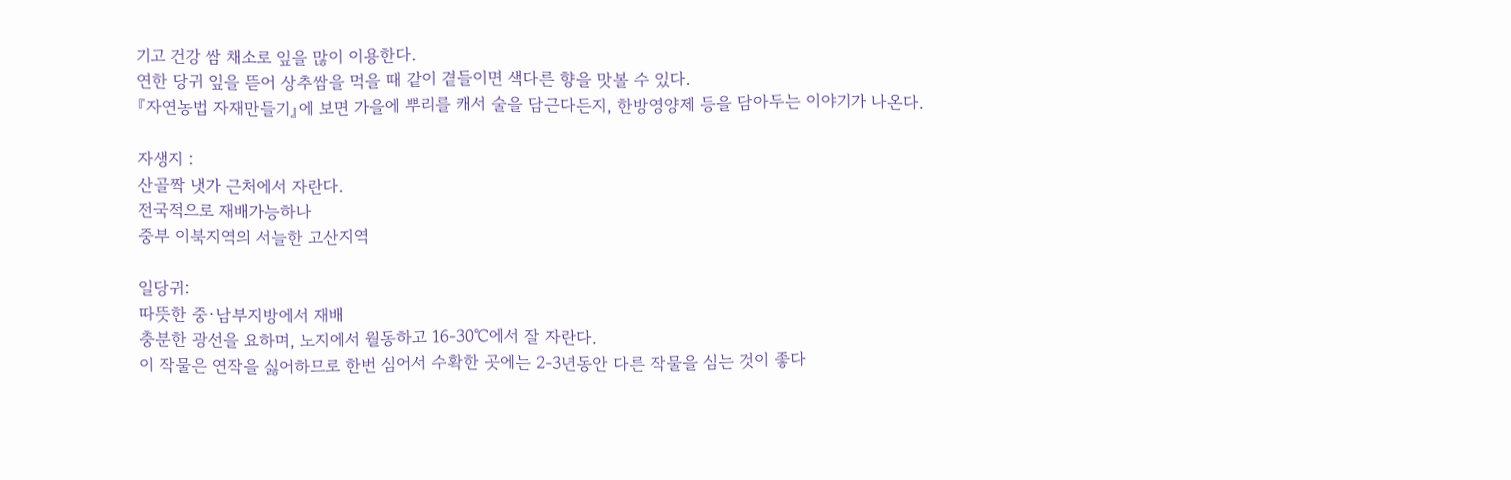기고 건강 쌈 채소로 잎을 많이 이용한다.
연한 당귀 잎을 뜯어 상추쌈을 먹을 때 같이 곁들이면 색다른 향을 맛볼 수 있다.
『자연농법 자재만들기』에 보면 가을에 뿌리를 캐서 술을 담근다든지, 한방영양제 등을 담아두는 이야기가 나온다.

자생지 :
산골짝 냇가 근처에서 자란다.
전국적으로 재배가능하나
중부 이북지역의 서늘한 고산지역

일당귀:
따뜻한 중·남부지방에서 재배
충분한 광선을 요하며, 노지에서 월동하고 16-30℃에서 잘 자란다.
이 작물은 연작을 싫어하므로 한번 심어서 수확한 곳에는 2-3년동안 다른 작물을 심는 것이 좋다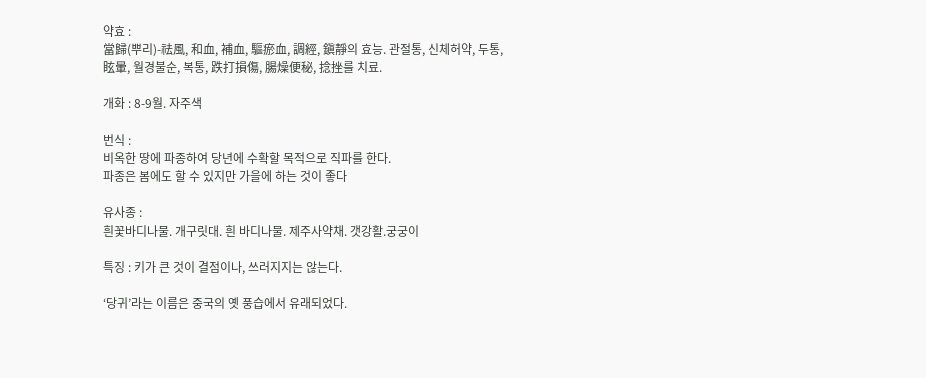약효 :
當歸(뿌리)-祛風, 和血, 補血, 驅瘀血, 調經, 鎭靜의 효능. 관절통, 신체허약, 두통, 眩暈, 월경불순, 복통, 跌打損傷, 腸燥便秘, 捻挫를 치료.

개화 : 8-9월. 자주색

번식 :
비옥한 땅에 파종하여 당년에 수확할 목적으로 직파를 한다.
파종은 봄에도 할 수 있지만 가을에 하는 것이 좋다

유사종 :
흰꽃바디나물. 개구릿대. 흰 바디나물. 제주사약채. 갯강활.궁궁이

특징 : 키가 큰 것이 결점이나, 쓰러지지는 않는다.

‘당귀’라는 이름은 중국의 옛 풍습에서 유래되었다.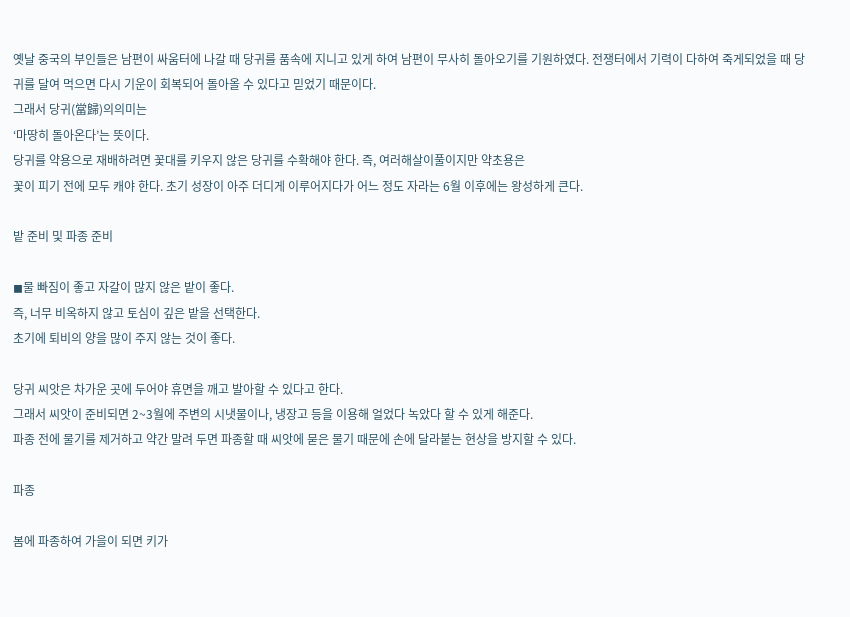옛날 중국의 부인들은 남편이 싸움터에 나갈 때 당귀를 품속에 지니고 있게 하여 남편이 무사히 돌아오기를 기원하였다. 전쟁터에서 기력이 다하여 죽게되었을 때 당귀를 달여 먹으면 다시 기운이 회복되어 돌아올 수 있다고 믿었기 때문이다.
그래서 당귀(當歸)의의미는
‘마땅히 돌아온다’는 뜻이다.
당귀를 약용으로 재배하려면 꽃대를 키우지 않은 당귀를 수확해야 한다. 즉, 여러해살이풀이지만 약초용은
꽃이 피기 전에 모두 캐야 한다. 초기 성장이 아주 더디게 이루어지다가 어느 정도 자라는 6월 이후에는 왕성하게 큰다.

밭 준비 및 파종 준비

◼물 빠짐이 좋고 자갈이 많지 않은 밭이 좋다.
즉, 너무 비옥하지 않고 토심이 깊은 밭을 선택한다.
초기에 퇴비의 양을 많이 주지 않는 것이 좋다.

당귀 씨앗은 차가운 곳에 두어야 휴면을 깨고 발아할 수 있다고 한다.
그래서 씨앗이 준비되면 2~3월에 주변의 시냇물이나, 냉장고 등을 이용해 얼었다 녹았다 할 수 있게 해준다.
파종 전에 물기를 제거하고 약간 말려 두면 파종할 때 씨앗에 묻은 물기 때문에 손에 달라붙는 현상을 방지할 수 있다.

파종

봄에 파종하여 가을이 되면 키가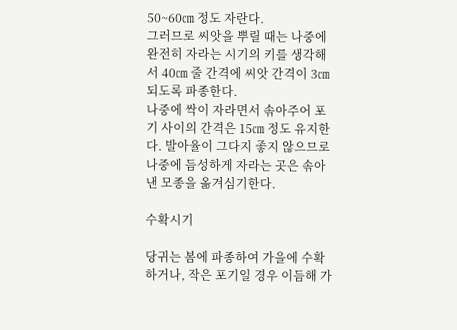50~60㎝ 정도 자란다.
그러므로 씨앗을 뿌릴 때는 나중에 완전히 자라는 시기의 키를 생각해서 40㎝ 줄 간격에 씨앗 간격이 3㎝되도록 파종한다.
나중에 싹이 자라면서 솎아주어 포기 사이의 간격은 15㎝ 정도 유지한다. 발아율이 그다지 좋지 않으므로 나중에 듬성하게 자라는 곳은 솎아낸 모종을 옮겨심기한다.

수확시기

당귀는 봄에 파종하여 가을에 수확하거나, 작은 포기일 경우 이듬해 가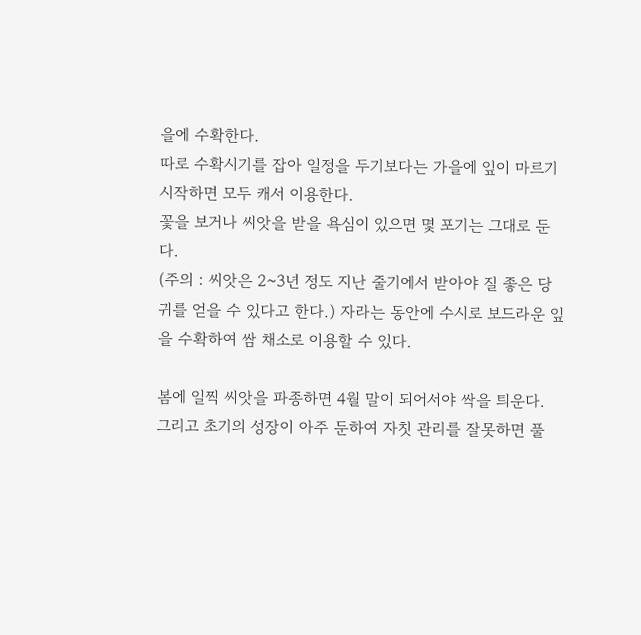을에 수확한다.
따로 수확시기를 잡아 일정을 두기보다는 가을에 잎이 마르기 시작하면 모두 캐서 이용한다.
꽃을 보거나 씨앗을 받을 욕심이 있으면 몇 포기는 그대로 둔다.
(주의 : 씨앗은 2~3년 정도 지난 줄기에서 받아야 질 좋은 당귀를 얻을 수 있다고 한다.) 자라는 동안에 수시로 보드라운 잎을 수확하여 쌈 채소로 이용할 수 있다.

봄에 일찍 씨앗을 파종하면 4월 말이 되어서야 싹을 틔운다.
그리고 초기의 성장이 아주 둔하여 자칫 관리를 잘못하면 풀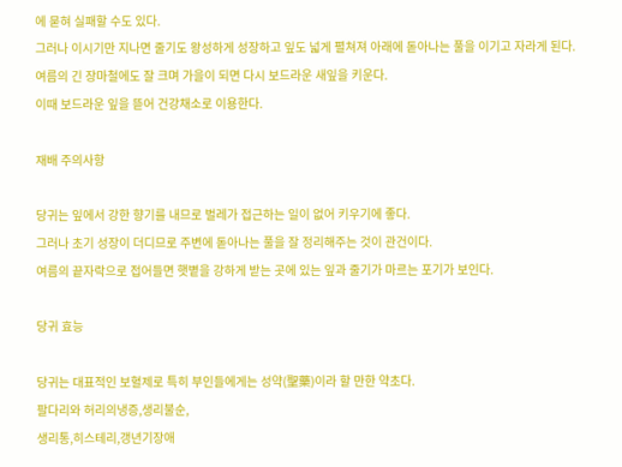에 묻혀 실패할 수도 있다.
그러나 이시기만 지나면 줄기도 왕성하게 성장하고 잎도 넓게 펼쳐져 아래에 돋아나는 풀을 이기고 자라게 된다.
여름의 긴 장마철에도 잘 크며 가을이 되면 다시 보드라운 새잎을 키운다.
이때 보드라운 잎을 뜯어 건강채소로 이용한다.

재배 주의사항

당귀는 잎에서 강한 향기를 내므로 벌레가 접근하는 일이 없어 키우기에 좋다.
그러나 초기 성장이 더디므로 주변에 돋아나는 풀을 잘 정리해주는 것이 관건이다.
여름의 끝자락으로 접어들면 햇볕을 강하게 받는 곳에 있는 잎과 줄기가 마르는 포기가 보인다.

당귀 효능

당귀는 대표적인 보혈제로 특히 부인들에게는 성약(聖藥)이라 할 만한 약초다.
팔다리와 허리의냉증,생리불순,
생리통,히스테리,갱년기장애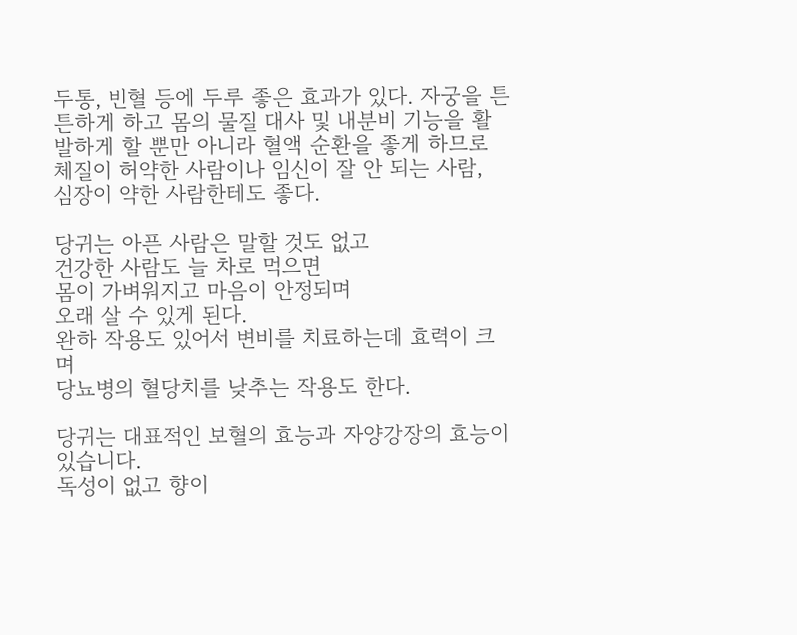두통, 빈혈 등에 두루 좋은 효과가 있다. 자궁을 튼튼하게 하고 몸의 물질 대사 및 내분비 기능을 활발하게 할 뿐만 아니라 혈액 순환을 좋게 하므로 체질이 허약한 사람이나 임신이 잘 안 되는 사람,
심장이 약한 사람한테도 좋다.

당귀는 아픈 사람은 말할 것도 없고
건강한 사람도 늘 차로 먹으면
몸이 가벼워지고 마음이 안정되며
오래 살 수 있게 된다.
완하 작용도 있어서 변비를 치료하는데 효력이 크며
당뇨병의 혈당치를 낮추는 작용도 한다.

당귀는 대표적인 보혈의 효능과 자양강장의 효능이 있습니다.
독성이 없고 향이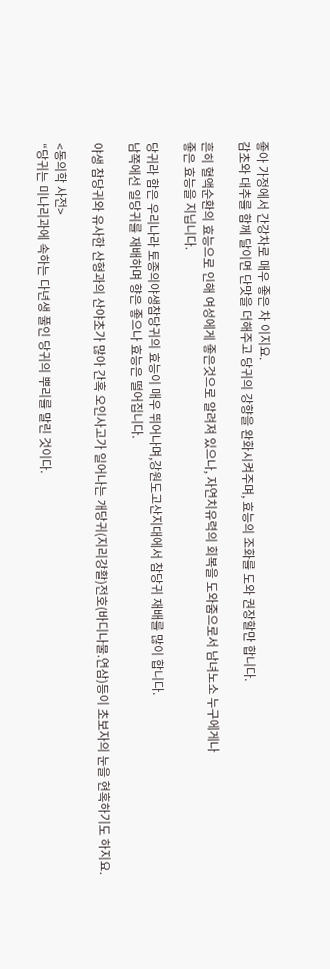좋아 가정에서 간강차로 매우 좋은 차 이지요.
감초와 대추를 함께 달이면 단맛을 더해주고 당귀의 강향을 완화시켜주며, 효능의 조화를 도와 권장할만 합니다.

흔히 혈액순환의 효능으로 인해 여성에게 좋은것으로 알려져 있으나, 자연치유력의 회복을 도와줌으로서 남녀노소 누구에게나
좋은 효능을 지닙니다.

당귀라 함은 우리나라 토종의야생참당귀의 효능이 매우 뛰어나며,강원도고산지대에서 참당귀 재배를 많이 합니다.
남쪽에선 일당귀를 재배하며 향은 좋으나 효능은 떨어집니다.

야생 참당귀와 유사한 산형과의 산야초가 많아 간혹 오인사고가 일어나는 개당귀(지리강활)전호(바디나물.연삼)등이 초보자의 눈을 현혹하기도 하지요.

<동의학 사전>
“당귀는 미나리과에 속하는 다년생 풀인 당귀의 뿌리를 말린 것이다.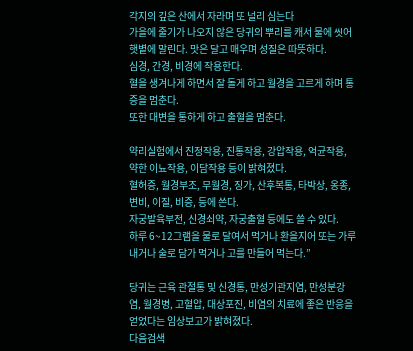각지의 깊은 산에서 자라며 또 널리 심는다
가을에 줄기가 나오지 않은 당귀의 뿌리를 캐서 물에 씻어 햇볕에 말린다. 맛은 달고 매우며 성질은 따뜻하다.
심경, 간경, 비경에 작용한다.
혈을 생겨나게 하면서 잘 돌게 하고 월경을 고르게 하며 통증을 멈춘다.
또한 대변을 통하게 하고 출혈을 멈춘다.

약리실험에서 진정작용, 진통작용, 강압작용, 억균작용, 약한 이뇨작용, 이담작용 등이 밝혀졌다.
혈허증, 월경부조, 무월경, 징가, 산후복통, 타박상, 옹종, 변비, 이질, 비증, 등에 쓴다.
자궁발육부전, 신경쇠약, 자궁출혈 등에도 쓸 수 있다.
하루 6~12그램을 물로 달여서 먹거나 환을지어 또는 가루내거나 술로 담가 먹거나 고를 만들어 먹는다.”

당귀는 근육 관절통 및 신경통, 만성기관지염, 만성분강염, 월경병, 고혈압, 대상포진, 비염의 치료에 좋은 반응을 얻었다는 임상보고가 밝혀졌다.
다음검색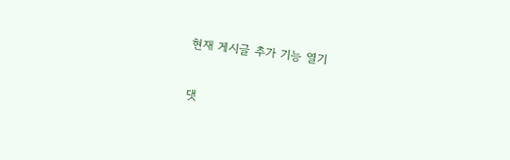현재 게시글 추가 기능 열기

댓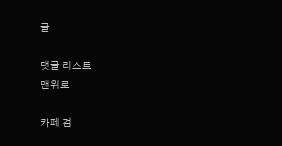글

댓글 리스트
맨위로

카페 검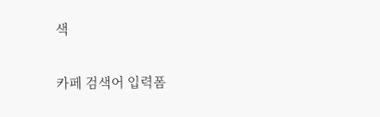색

카페 검색어 입력폼